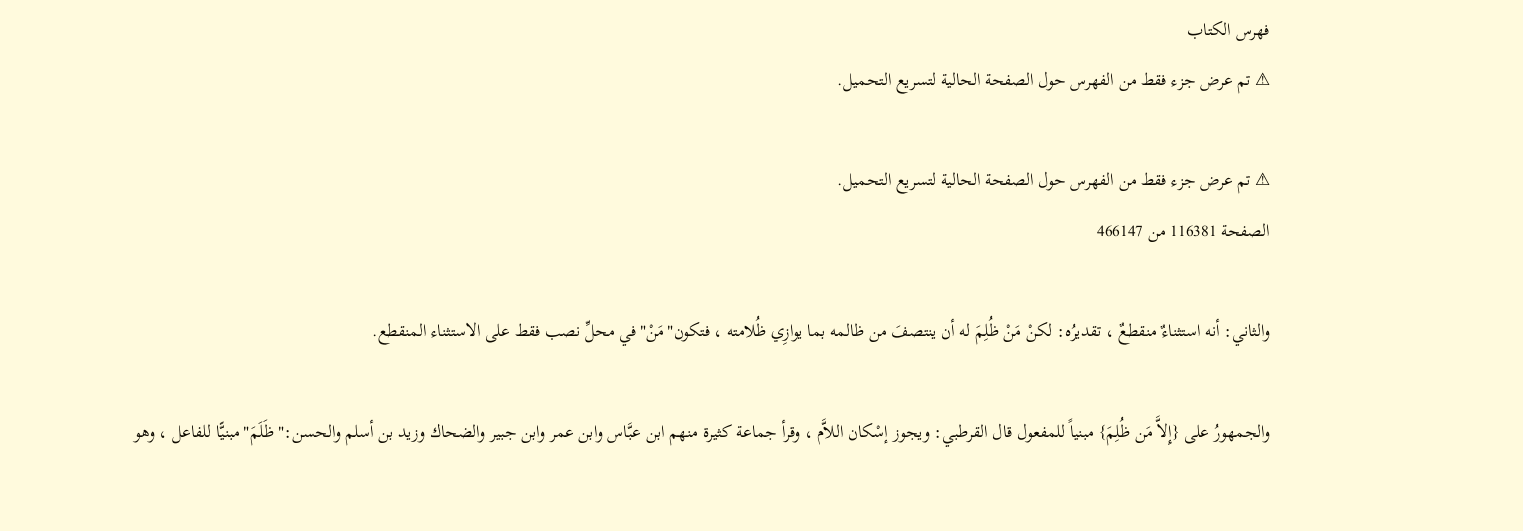فهرس الكتاب
⚠ تم عرض جزء فقط من الفهرس حول الصفحة الحالية لتسريع التحميل.

⚠ تم عرض جزء فقط من الفهرس حول الصفحة الحالية لتسريع التحميل.
الصفحة 116381 من 466147

والثاني: أنه استثناءٌ منقطعٌ ، تقديرُه: لكنْ مَنْ ظُلِمَ له أن ينتصفَ من ظالمه بما يوازِي ظُلامته ، فتكون"مَنْ"في محلِّ نصب فقط على الاستثناء المنقطع.

والجمهورُ على {إِلاَّ مَن ظُلِمَ} مبنياً للمفعول قال القرطبي: ويجوز إسْكان اللاَّم ، وقرأ جماعة كثيرة منهم ابن عبَّاس وابن عمر وابن جبير والضحاك وزيد بن أسلم والحسن:"ظَلَمَ"مبنيًّا للفاعل ، وهو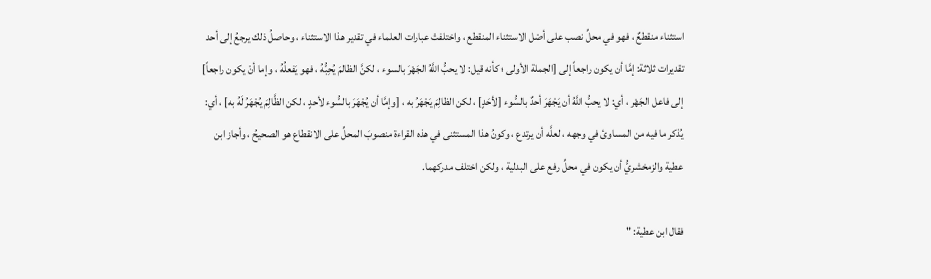استثناء منقطعٌ ، فهو في محلِّ نصب على أصْل الاستثناء المنقطع ، واختلفتْ عبارات العلماء في تقدير هذا الاستثناء ، وحاصلُ ذلك يرجعُ إلى أحد تقديرات ثلاثة: إمَّا أن يكون راجعاً إلى [الجملة الأولى ؛ كأنه قيل: لا يحبُّ اللَّهُ الجَهْرَ بالسوء ، لكنَّ الظالمَ يُحِبُّهُ ، فهو يَفعلُهُ ، وإما أنْ يكون راجعاً] إلى فاعل الجَهْر ، أي: لا يحبُّ اللَّهُ أن يَجْهَرَ أحدٌ بالسُّوء [لأحَدٍ] ، لكن الظالِمَ يَجْهَرُ به ، [وإمَّا أن يُجْهَرَ بالسُّوء لأحدٍ ، لكن الظَّالِمَ يُجْهَرُ لَهُ به] ، أي: يُذكر ما فيه من المساوئ في وجهه ، لعلَّه أن يرتدع ، وكونُ هذا المستثنى في هذه القراءة منصوبَ المحلِّ على الانقطاع هو الصحيحُ ، وأجاز ابن عطية والزمخشريُّ أن يكون في محلِّ رفع على البدلية ، ولكن اختلف مدركهما.

فقال ابن عطية: "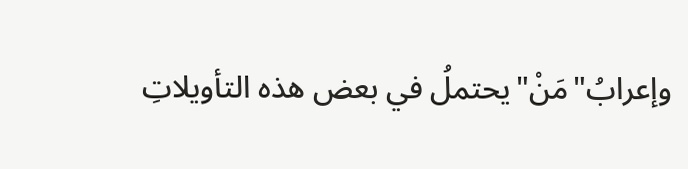وإعرابُ"مَنْ"يحتملُ في بعض هذه التأويلاتِ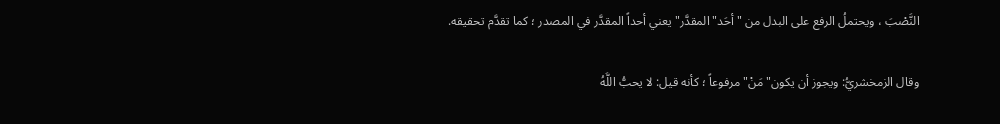النَّصْبَ ، ويحتملُ الرفع على البدل من " أحَد"المقدَّر"يعني أحداً المقدَّر في المصدر ؛ كما تقدَّم تحقيقه.

وقال الزمخشريُّ: ويجوز أن يكون"مَنْ"مرفوعاً ؛ كأنه قيل: لا يحبُّ اللَّهُ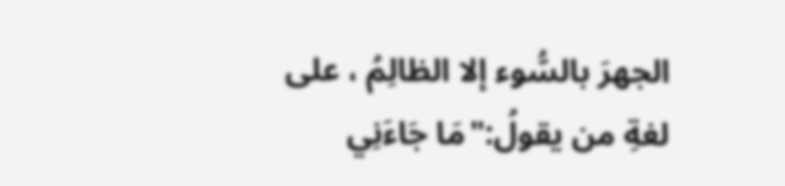الجهرَ بالسُّوء إلا الظالِمُ ، على لغةِ من يقولُ:"مَا جَاءَنِي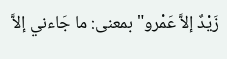زَيْدٌ إلاَّ عَمْرو"بمعنى: ما جَاءني إلاَّ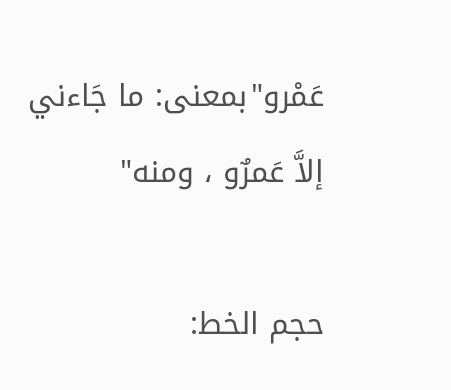عَمْرو"بمعنى: ما جَاءني إلاَّ عَمرٌو ، ومنه"

حجم الخط: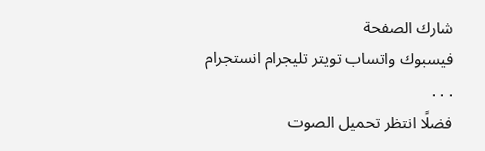شارك الصفحة
فيسبوك واتساب تويتر تليجرام انستجرام
. . .
فضلًا انتظر تحميل الصوت